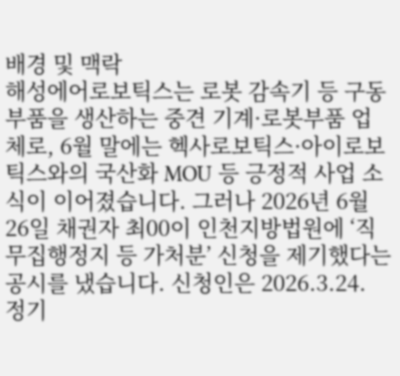배경 및 맥락
해성에어로보틱스는 로봇 감속기 등 구동 부품을 생산하는 중견 기계·로봇부품 업체로, 6월 말에는 헥사로보틱스·아이로보틱스와의 국산화 MOU 등 긍정적 사업 소식이 이어졌습니다. 그러나 2026년 6월 26일 채권자 최00이 인천지방법원에 ‘직무집행정지 등 가처분’ 신청을 제기했다는 공시를 냈습니다. 신청인은 2026.3.24. 정기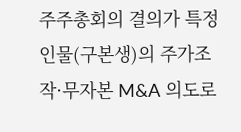주주총회의 결의가 특정 인물(구본생)의 주가조작·무자본 M&A 의도로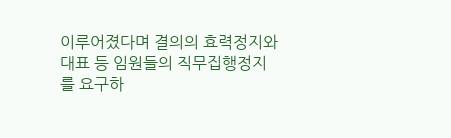이루어졌다며 결의의 효력정지와 대표 등 임원들의 직무집행정지를 요구하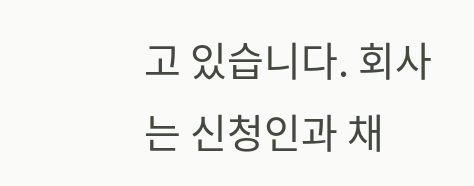고 있습니다. 회사는 신청인과 채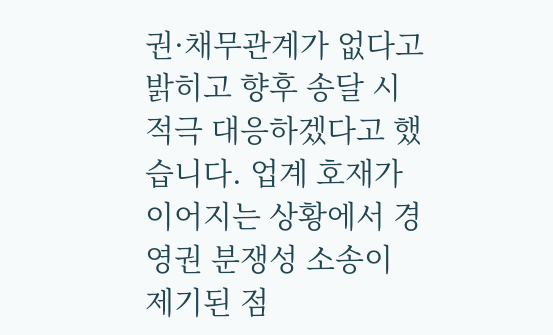권·채무관계가 없다고 밝히고 향후 송달 시 적극 대응하겠다고 했습니다. 업계 호재가 이어지는 상황에서 경영권 분쟁성 소송이 제기된 점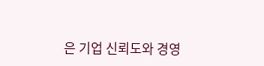은 기업 신뢰도와 경영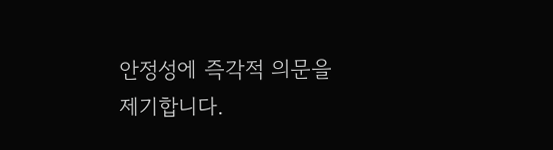안정성에 즉각적 의문을 제기합니다.